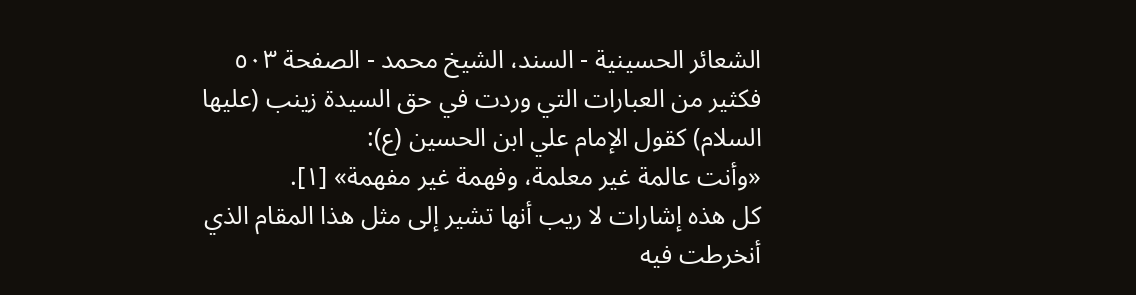الشعائر الحسينية - السند، الشيخ محمد - الصفحة ٥٠٣
فكثير من العبارات التي وردت في حق السيدة زينب (عليها السلام) كقول الإمام علي ابن الحسين (ع):
«وأنت عالمة غير معلمة، وفهمة غير مفهمة» [١].
كل هذه إشارات لا ريب أنها تشير إلى مثل هذا المقام الذي أنخرطت فيه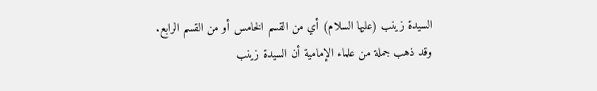السيدة زينب (عليها السلام) أي من القسم الخامس أو من القسم الرابع.
وقد ذهب جملة من علماء الإمامية أن السيدة زينب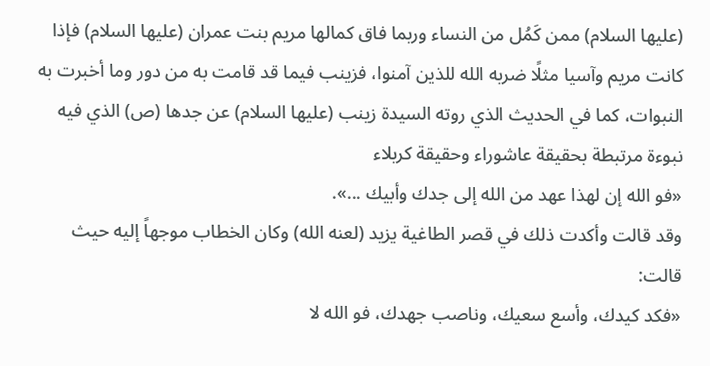(عليها السلام) ممن كَمُل من النساء وربما فاق كمالها مريم بنت عمران (عليها السلام) فإذا كانت مريم وآسيا مثلًا ضربه الله للذين آمنوا، فزينب فيما قد قامت به من دور وما أخبرت به النبوات، كما في الحديث الذي روته السيدة زينب (عليها السلام) عن جدها (ص) الذي فيه نبوءة مرتبطة بحقيقة عاشوراء وحقيقة كربلاء
«فو الله إن لهذا عهد من الله إلى جدك وأبيك ...».
وقد قالت وأكدت ذلك في قصر الطاغية يزيد (لعنه الله) وكان الخطاب موجهاً إليه حيث قالت:
«فكد كيدك، وأسع سعيك، وناصب جهدك، فو الله لا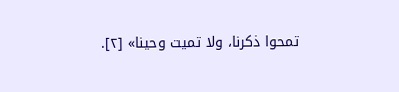تمحوا ذكرنا، ولا تميت وحينا» [٢].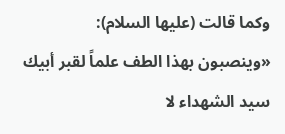وكما قالت (عليها السلام):
«وينصبون بهذا الطف علماً لقبر أبيك سيد الشهداء لا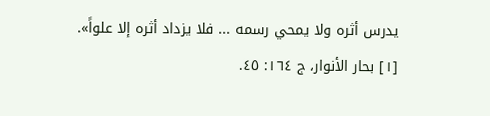يدرس أثره ولا يمحي رسمه ... فلا يزداد أثره إلا علواً».
[١] بحار الأنوار، ج ١٦٤: ٤٥.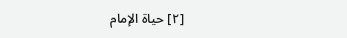[٢] حياة الإمام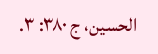الحسين، ج ٣٨٠: ٣.